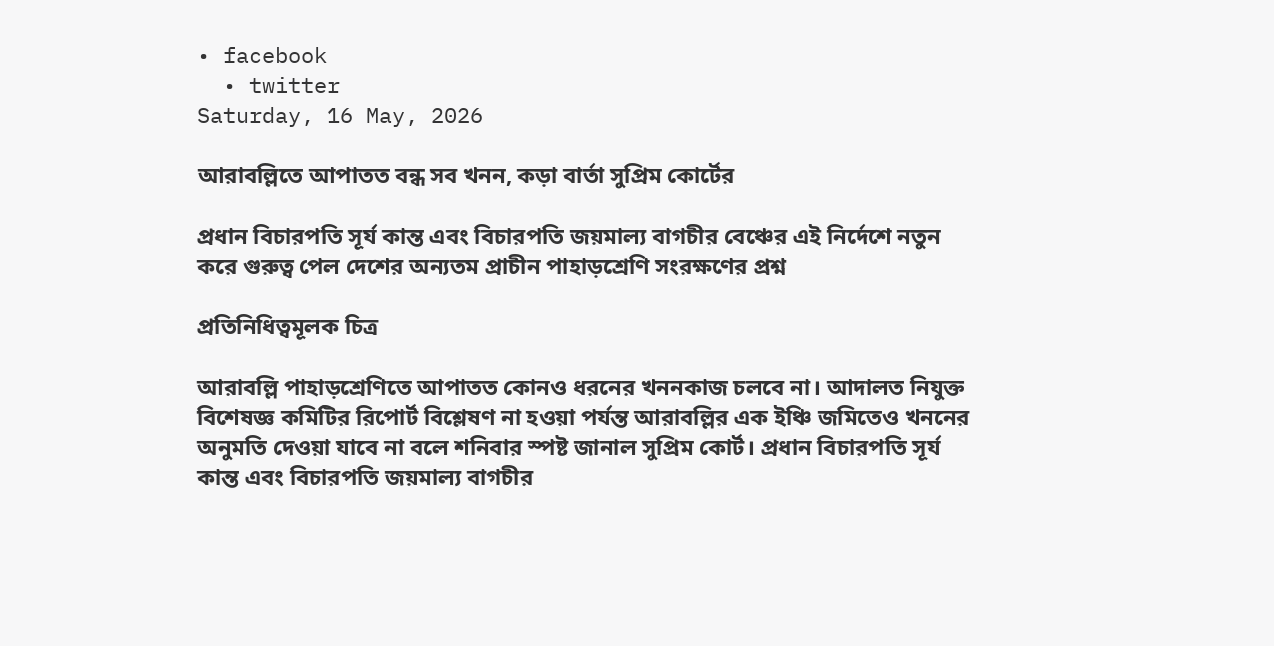• facebook
  • twitter
Saturday, 16 May, 2026

আরাবল্লিতে আপাতত বন্ধ সব খনন, কড়া বার্তা সুপ্রিম কোর্টের

প্রধান বিচারপতি সূর্য কান্ত এবং বিচারপতি জয়মাল্য বাগচীর বেঞ্চের এই নির্দেশে নতুন করে গুরুত্ব পেল দেশের অন্যতম প্রাচীন পাহাড়শ্রেণি সংরক্ষণের প্রশ্ন

প্রতিনিধিত্বমূলক চিত্র

আরাবল্লি পাহাড়শ্রেণিতে আপাতত কোনও ধরনের খননকাজ চলবে না। আদালত নিযুক্ত বিশেষজ্ঞ কমিটির রিপোর্ট বিশ্লেষণ না হওয়া পর্যন্ত আরাবল্লির এক ইঞ্চি জমিতেও খননের অনুমতি দেওয়া যাবে না বলে শনিবার স্পষ্ট জানাল সুপ্রিম কোর্ট। প্রধান বিচারপতি সূর্য কান্ত এবং বিচারপতি জয়মাল্য বাগচীর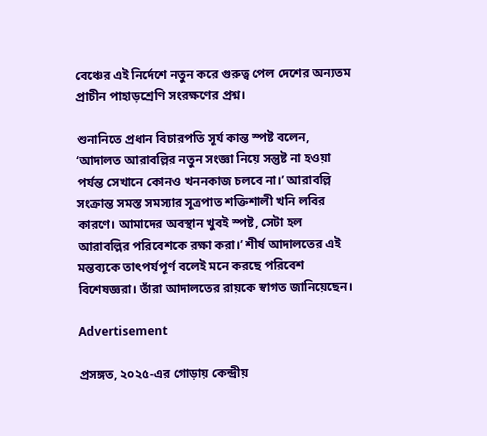বেঞ্চের এই নির্দেশে নতুন করে গুরুত্ব পেল দেশের অন্যতম প্রাচীন পাহাড়শ্রেণি সংরক্ষণের প্রশ্ন।

শুনানিতে প্রধান বিচারপতি সূর্য কান্ত স্পষ্ট বলেন, ‘আদালত আরাবল্লির নতুন সংজ্ঞা নিয়ে সন্তুষ্ট না হওয়া পর্যন্ত সেখানে কোনও খননকাজ চলবে না।’ আরাবল্লি সংক্রান্ত সমস্ত সমস্যার সূত্রপাত শক্তিশালী খনি লবির কারণে। আমাদের অবস্থান খুবই স্পষ্ট, সেটা হল আরাবল্লির পরিবেশকে রক্ষা করা।’ শীর্ষ আদালতের এই মন্তব্যকে তাৎপর্যপূর্ণ বলেই মনে করছে পরিবেশ বিশেষজ্ঞরা। তাঁরা আদালতের রায়কে স্বাগত জানিয়েছেন।

Advertisement

প্রসঙ্গত, ২০২৫-এর গোড়ায় কেন্দ্রীয়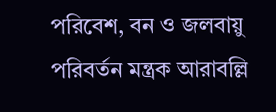পরিবেশ, বন ও জলবায়ু পরিবর্তন মন্ত্রক আরাবল্লি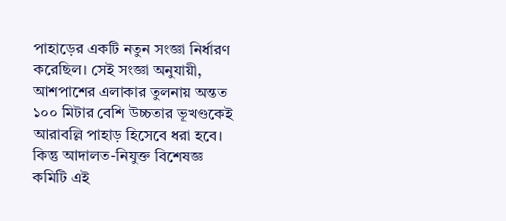পাহাড়ের একটি নতুন সংজ্ঞা নির্ধারণ করেছিল। সেই সংজ্ঞা অনুযায়ী, আশপাশের এলাকার তুলনায় অন্তত ১০০ মিটার বেশি উচ্চতার ভূখণ্ডকেই আরাবল্লি পাহাড় হিসেবে ধরা হবে। কিন্তু আদালত-নিযুক্ত বিশেষজ্ঞ কমিটি এই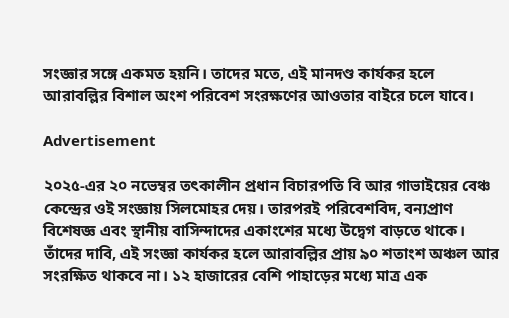সংজ্ঞার সঙ্গে একমত হয়নি। তাদের মতে, এই মানদণ্ড কার্যকর হলে আরাবল্লির বিশাল অংশ পরিবেশ সংরক্ষণের আওতার বাইরে চলে যাবে।

Advertisement

২০২৫-এর ২০ নভেম্বর তৎকালীন প্রধান বিচারপতি বি আর গাভাইয়ের বেঞ্চ কেন্দ্রের ওই সংজ্ঞায় সিলমোহর দেয়। তারপরই পরিবেশবিদ, বন্যপ্রাণ বিশেষজ্ঞ এবং স্থানীয় বাসিন্দাদের একাংশের মধ্যে উদ্বেগ বাড়তে থাকে। তাঁদের দাবি, এই সংজ্ঞা কার্যকর হলে আরাবল্লির প্রায় ৯০ শতাংশ অঞ্চল আর সংরক্ষিত থাকবে না। ১২ হাজারের বেশি পাহাড়ের মধ্যে মাত্র এক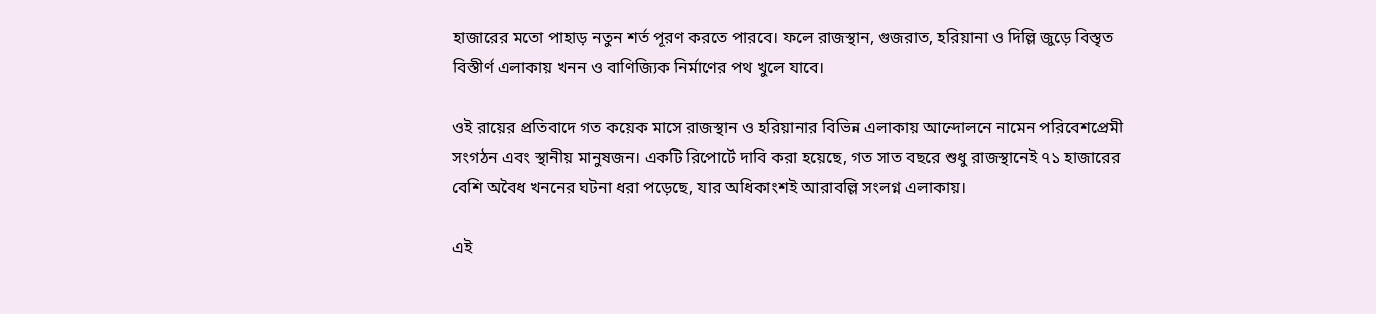হাজারের মতো পাহাড় নতুন শর্ত পূরণ করতে পারবে। ফলে রাজস্থান, গুজরাত, হরিয়ানা ও দিল্লি জুড়ে বিস্তৃত বিস্তীর্ণ এলাকায় খনন ও বাণিজ্যিক নির্মাণের পথ খুলে যাবে।

ওই রায়ের প্রতিবাদে গত কয়েক মাসে রাজস্থান ও হরিয়ানার বিভিন্ন এলাকায় আন্দোলনে নামেন পরিবেশপ্রেমী সংগঠন এবং স্থানীয় মানুষজন। একটি রিপোর্টে দাবি করা হয়েছে, গত সাত বছরে শুধু রাজস্থানেই ৭১ হাজারের বেশি অবৈধ খননের ঘটনা ধরা পড়েছে, যার অধিকাংশই আরাবল্লি সংলগ্ন এলাকায়।

এই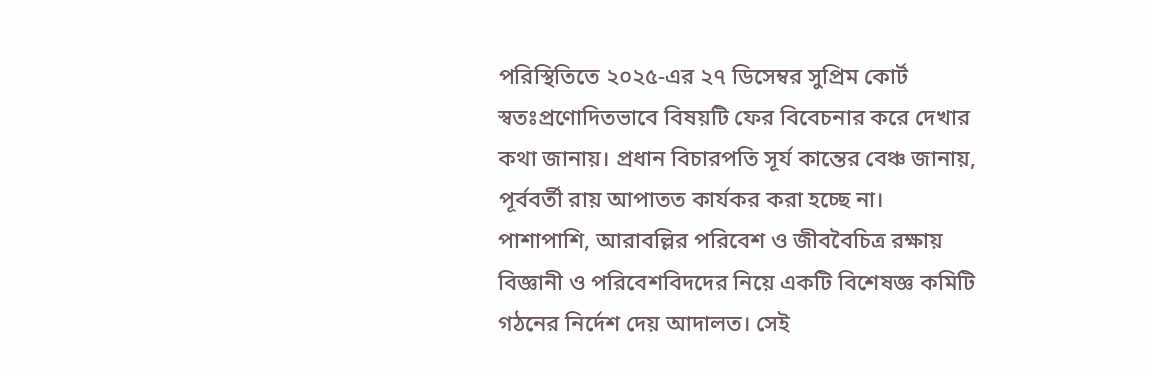পরিস্থিতিতে ২০২৫-এর ২৭ ডিসেম্বর সুপ্রিম কোর্ট স্বতঃপ্রণোদিতভাবে বিষয়টি ফের বিবেচনার করে দেখার কথা জানায়। প্রধান বিচারপতি সূর্য কান্তের বেঞ্চ জানায়, পূর্ববর্তী রায় আপাতত কার্যকর করা হচ্ছে না। পাশাপাশি, আরাবল্লির পরিবেশ ও জীববৈচিত্র রক্ষায় বিজ্ঞানী ও পরিবেশবিদদের নিয়ে একটি বিশেষজ্ঞ কমিটি গঠনের নির্দেশ দেয় আদালত। সেই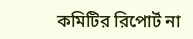কমিটির রিপোর্ট না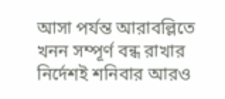আসা পর্যন্ত আরাবল্লিতে খনন সম্পূর্ণ বন্ধ রাখার নির্দেশই শনিবার আরও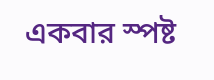একবার স্পষ্ট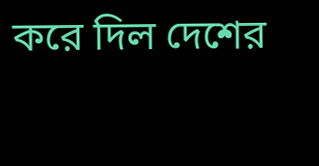করে দিল দেশের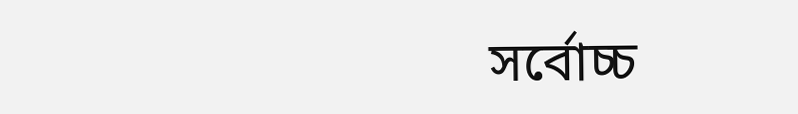সর্বোচ্চ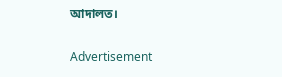আদালত।

Advertisement